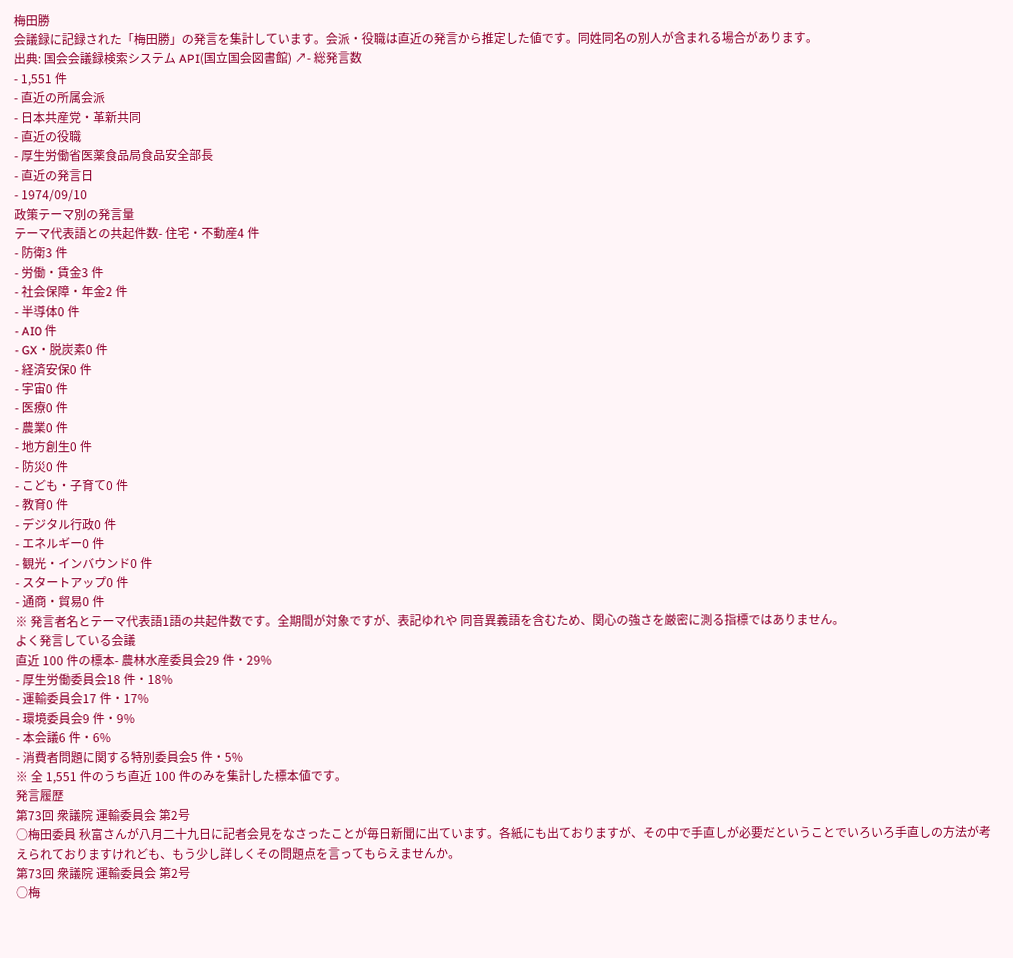梅田勝
会議録に記録された「梅田勝」の発言を集計しています。会派・役職は直近の発言から推定した値です。同姓同名の別人が含まれる場合があります。
出典: 国会会議録検索システム API(国立国会図書館) ↗- 総発言数
- 1,551 件
- 直近の所属会派
- 日本共産党・革新共同
- 直近の役職
- 厚生労働省医薬食品局食品安全部長
- 直近の発言日
- 1974/09/10
政策テーマ別の発言量
テーマ代表語との共起件数- 住宅・不動産4 件
- 防衛3 件
- 労働・賃金3 件
- 社会保障・年金2 件
- 半導体0 件
- AI0 件
- GX・脱炭素0 件
- 経済安保0 件
- 宇宙0 件
- 医療0 件
- 農業0 件
- 地方創生0 件
- 防災0 件
- こども・子育て0 件
- 教育0 件
- デジタル行政0 件
- エネルギー0 件
- 観光・インバウンド0 件
- スタートアップ0 件
- 通商・貿易0 件
※ 発言者名とテーマ代表語1語の共起件数です。全期間が対象ですが、表記ゆれや 同音異義語を含むため、関心の強さを厳密に測る指標ではありません。
よく発言している会議
直近 100 件の標本- 農林水産委員会29 件・29%
- 厚生労働委員会18 件・18%
- 運輸委員会17 件・17%
- 環境委員会9 件・9%
- 本会議6 件・6%
- 消費者問題に関する特別委員会5 件・5%
※ 全 1,551 件のうち直近 100 件のみを集計した標本値です。
発言履歴
第73回 衆議院 運輸委員会 第2号
○梅田委員 秋富さんが八月二十九日に記者会見をなさったことが毎日新聞に出ています。各紙にも出ておりますが、その中で手直しが必要だということでいろいろ手直しの方法が考えられておりますけれども、もう少し詳しくその問題点を言ってもらえませんか。
第73回 衆議院 運輸委員会 第2号
○梅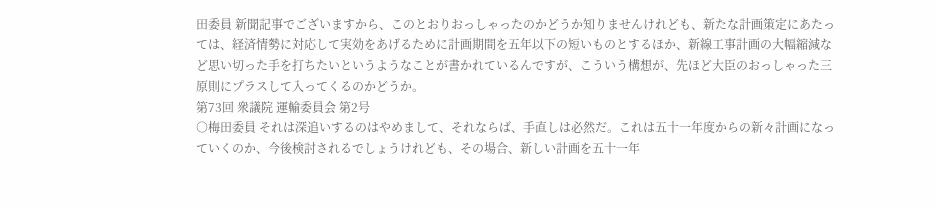田委員 新聞記事でございますから、このとおりおっしゃったのかどうか知りませんけれども、新たな計画策定にあたっては、経済情勢に対応して実効をあげるために計画期間を五年以下の短いものとするほか、新線工事計画の大幅縮減など思い切った手を打ちたいというようなことが書かれているんですが、こういう構想が、先ほど大臣のおっしゃった三原則にプラスして入ってくるのかどうか。
第73回 衆議院 運輸委員会 第2号
○梅田委員 それは深追いするのはやめまして、それならば、手直しは必然だ。これは五十一年度からの新々計画になっていくのか、今後検討されるでしょうけれども、その場合、新しい計画を五十一年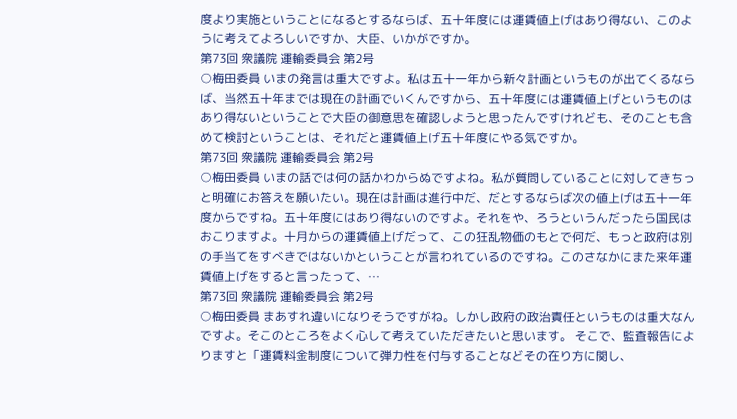度より実施ということになるとするならば、五十年度には運賃値上げはあり得ない、このように考えてよろしいですか、大臣、いかがですか。
第73回 衆議院 運輸委員会 第2号
○梅田委員 いまの発言は重大ですよ。私は五十一年から新々計画というものが出てくるならば、当然五十年までは現在の計画でいくんですから、五十年度には運賃値上げというものはあり得ないということで大臣の御意思を確認しようと思ったんですけれども、そのことも含めて検討ということは、それだと運賃値上げ五十年度にやる気ですか。
第73回 衆議院 運輸委員会 第2号
○梅田委員 いまの話では何の話かわからぬですよね。私が質問していることに対してきちっと明確にお答えを願いたい。現在は計画は進行中だ、だとするならば次の値上げは五十一年度からですね。五十年度にはあり得ないのですよ。それをや、ろうというんだったら国民はおこりますよ。十月からの運賃値上げだって、この狂乱物価のもとで何だ、もっと政府は別の手当てをすべきではないかということが言われているのですね。このさなかにまた来年運賃値上げをすると言ったって、…
第73回 衆議院 運輸委員会 第2号
○梅田委員 まあすれ違いになりそうですがね。しかし政府の政治責任というものは重大なんですよ。そこのところをよく心して考えていただきたいと思います。 そこで、監査報告によりますと「運賃料金制度について弾力性を付与することなどその在り方に関し、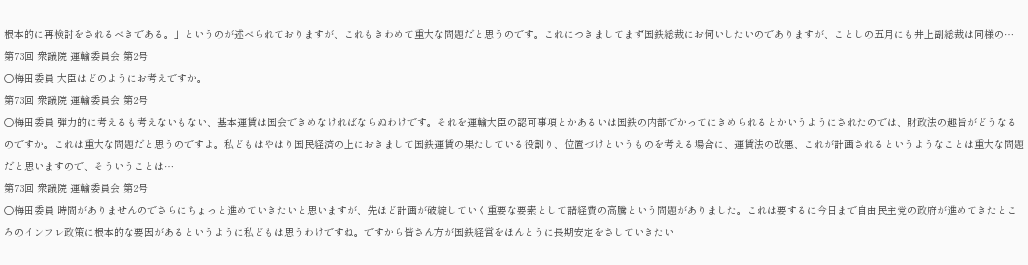根本的に再検討をされるべきである。」というのが述べられておりますが、これもきわめて重大な問題だと思うのです。これにつきましてまず国鉄総裁にお伺いしたいのでありますが、ことしの五月にも井上副総裁は同様の…
第73回 衆議院 運輸委員会 第2号
○梅田委員 大臣はどのようにお考えですか。
第73回 衆議院 運輸委員会 第2号
○梅田委員 弾力的に考えるも考えないもない、基本運賃は国会できめなければならぬわけです。それを運輸大臣の認可事項とかあるいは国鉄の内部でかってにきめられるとかいうようにされたのでは、財政法の趣旨がどうなるのですか。これは重大な問題だと思うのですよ。私どもはやはり国民経済の上におきまして国鉄運賃の果たしている役割り、位置づけというものを考える場合に、運賃法の改悪、これが計画されるというようなことは重大な問題だと思いますので、そういうことは…
第73回 衆議院 運輸委員会 第2号
○梅田委員 時間がありませんのでさらにちょっと進めていきたいと思いますが、先ほど計画が破綻していく重要な要素として諸経費の高騰という問題がありました。これは要するに今日まで自由民主党の政府が進めてきたところのインフレ政策に根本的な要因があるというように私どもは思うわけですね。ですから皆さん方が国鉄経営をほんとうに長期安定をさしていきたい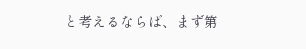と考えるならば、まず第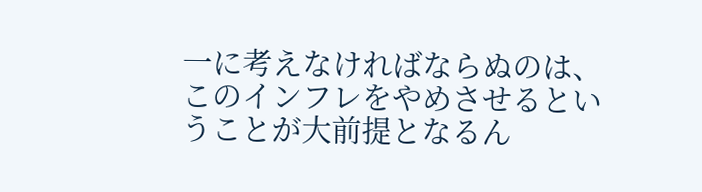一に考えなければならぬのは、このインフレをやめさせるということが大前提となるん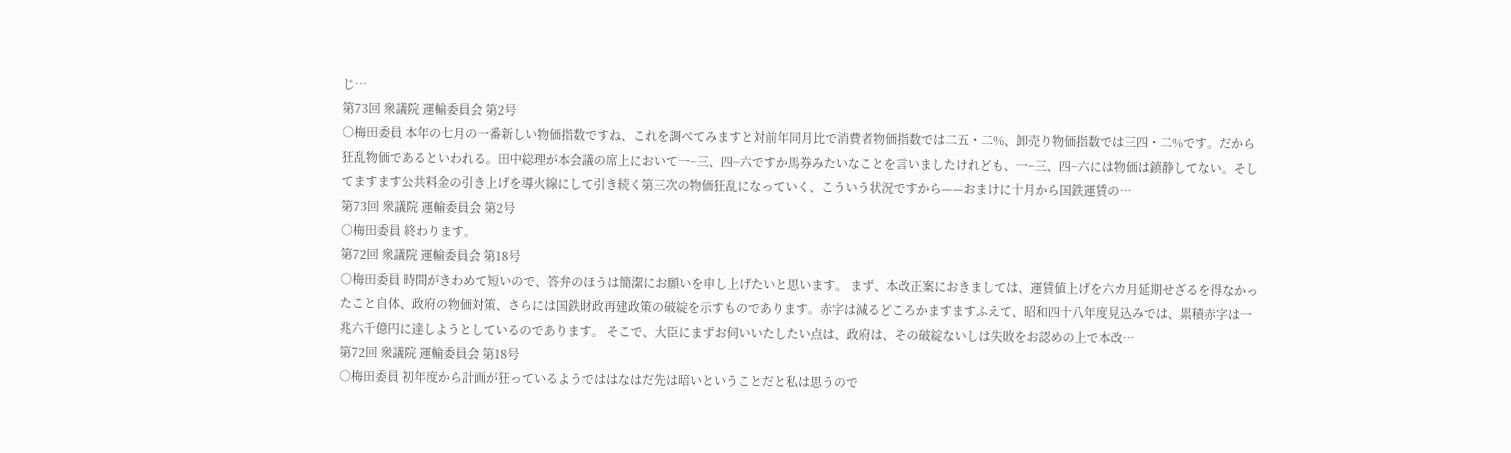じ…
第73回 衆議院 運輸委員会 第2号
○梅田委員 本年の七月の一番新しい物価指数ですね、これを調べてみますと対前年同月比で消費者物価指数では二五・二%、卸売り物価指数では三四・二%です。だから狂乱物価であるといわれる。田中総理が本会議の席上において一−三、四−六ですか馬券みたいなことを言いましたけれども、一−三、四−六には物価は鎮静してない。そしてますます公共料金の引き上げを導火線にして引き続く第三次の物価狂乱になっていく、こういう状況ですから——おまけに十月から国鉄運賃の…
第73回 衆議院 運輸委員会 第2号
○梅田委員 終わります。
第72回 衆議院 運輸委員会 第18号
○梅田委員 時間がきわめて短いので、答弁のほうは簡潔にお願いを申し上げたいと思います。 まず、本改正案におきましては、運賃値上げを六カ月延期せざるを得なかったこと自体、政府の物価対策、さらには国鉄財政再建政策の破綻を示すものであります。赤字は減るどころかますますふえて、昭和四十八年度見込みでは、累積赤字は一兆六千億円に達しようとしているのであります。 そこで、大臣にまずお伺いいたしたい点は、政府は、その破綻ないしは失敗をお認めの上で本改…
第72回 衆議院 運輸委員会 第18号
○梅田委員 初年度から計画が狂っているようでははなはだ先は暗いということだと私は思うので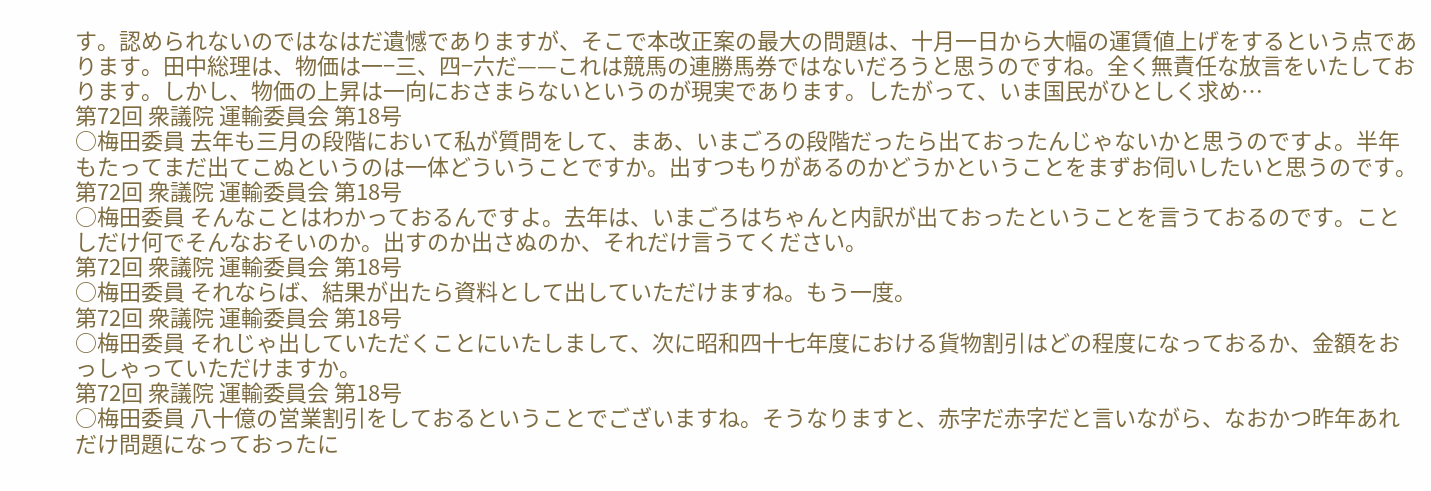す。認められないのではなはだ遺憾でありますが、そこで本改正案の最大の問題は、十月一日から大幅の運賃値上げをするという点であります。田中総理は、物価は一−三、四−六だ——これは競馬の連勝馬券ではないだろうと思うのですね。全く無責任な放言をいたしております。しかし、物価の上昇は一向におさまらないというのが現実であります。したがって、いま国民がひとしく求め…
第72回 衆議院 運輸委員会 第18号
○梅田委員 去年も三月の段階において私が質問をして、まあ、いまごろの段階だったら出ておったんじゃないかと思うのですよ。半年もたってまだ出てこぬというのは一体どういうことですか。出すつもりがあるのかどうかということをまずお伺いしたいと思うのです。
第72回 衆議院 運輸委員会 第18号
○梅田委員 そんなことはわかっておるんですよ。去年は、いまごろはちゃんと内訳が出ておったということを言うておるのです。ことしだけ何でそんなおそいのか。出すのか出さぬのか、それだけ言うてください。
第72回 衆議院 運輸委員会 第18号
○梅田委員 それならば、結果が出たら資料として出していただけますね。もう一度。
第72回 衆議院 運輸委員会 第18号
○梅田委員 それじゃ出していただくことにいたしまして、次に昭和四十七年度における貨物割引はどの程度になっておるか、金額をおっしゃっていただけますか。
第72回 衆議院 運輸委員会 第18号
○梅田委員 八十億の営業割引をしておるということでございますね。そうなりますと、赤字だ赤字だと言いながら、なおかつ昨年あれだけ問題になっておったに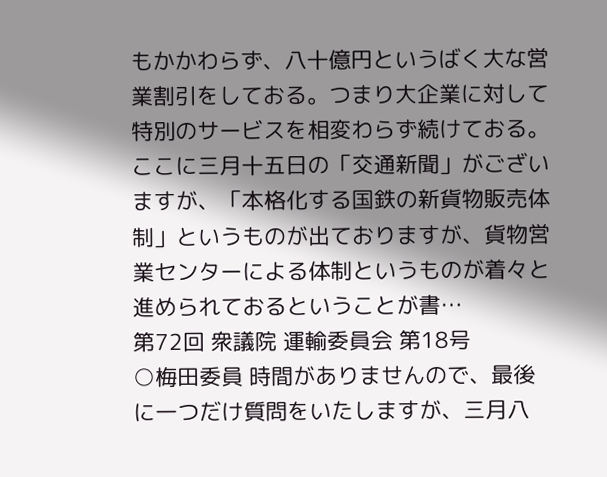もかかわらず、八十億円というばく大な営業割引をしておる。つまり大企業に対して特別のサービスを相変わらず続けておる。ここに三月十五日の「交通新聞」がございますが、「本格化する国鉄の新貨物販売体制」というものが出ておりますが、貨物営業センターによる体制というものが着々と進められておるということが書…
第72回 衆議院 運輸委員会 第18号
○梅田委員 時間がありませんので、最後に一つだけ質問をいたしますが、三月八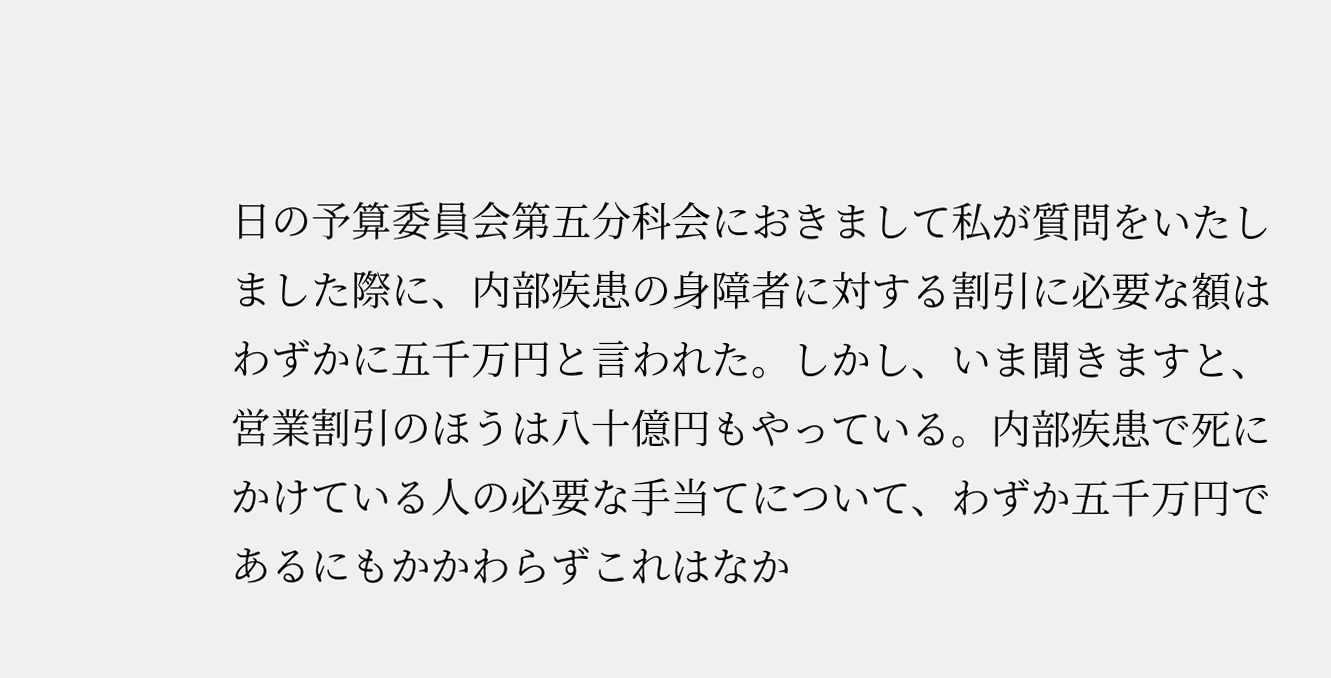日の予算委員会第五分科会におきまして私が質問をいたしました際に、内部疾患の身障者に対する割引に必要な額はわずかに五千万円と言われた。しかし、いま聞きますと、営業割引のほうは八十億円もやっている。内部疾患で死にかけている人の必要な手当てについて、わずか五千万円であるにもかかわらずこれはなか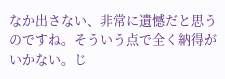なか出さない、非常に遺憾だと思うのですね。そういう点で全く納得がいかない。じ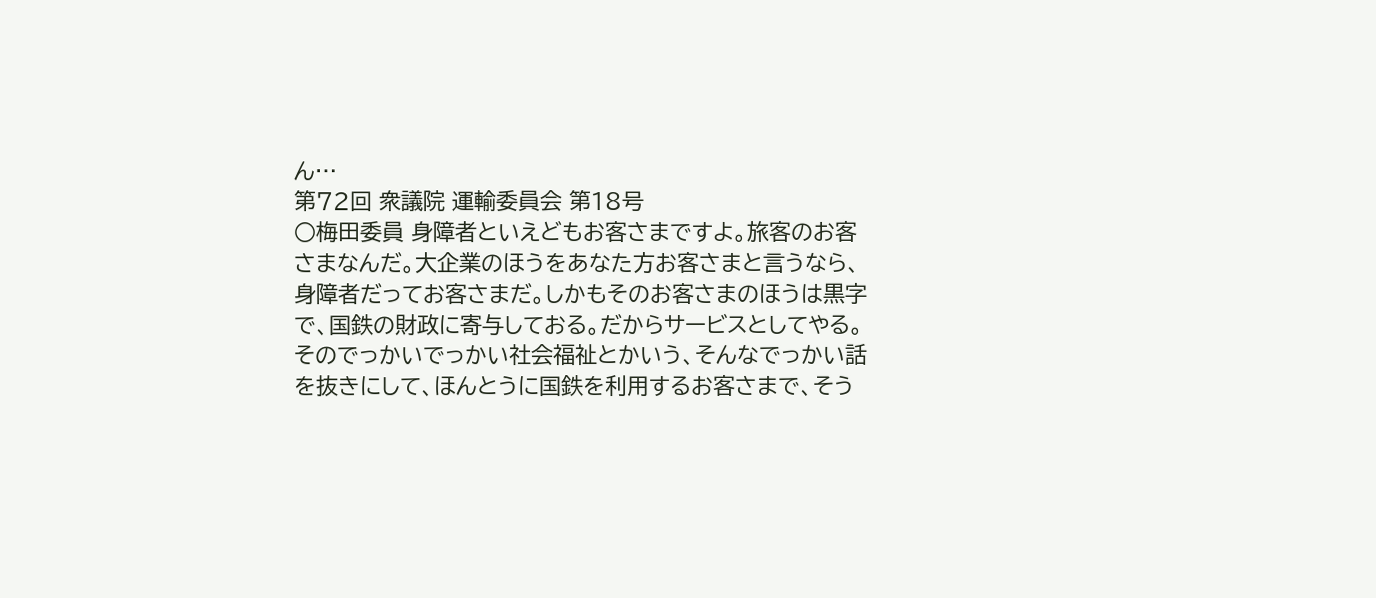ん…
第72回 衆議院 運輸委員会 第18号
○梅田委員 身障者といえどもお客さまですよ。旅客のお客さまなんだ。大企業のほうをあなた方お客さまと言うなら、身障者だってお客さまだ。しかもそのお客さまのほうは黒字で、国鉄の財政に寄与しておる。だからサービスとしてやる。そのでっかいでっかい社会福祉とかいう、そんなでっかい話を抜きにして、ほんとうに国鉄を利用するお客さまで、そう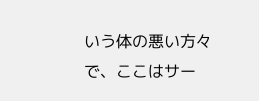いう体の悪い方々で、ここはサー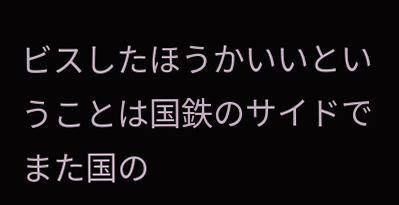ビスしたほうかいいということは国鉄のサイドでまた国の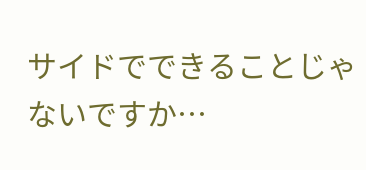サイドでできることじゃないですか…